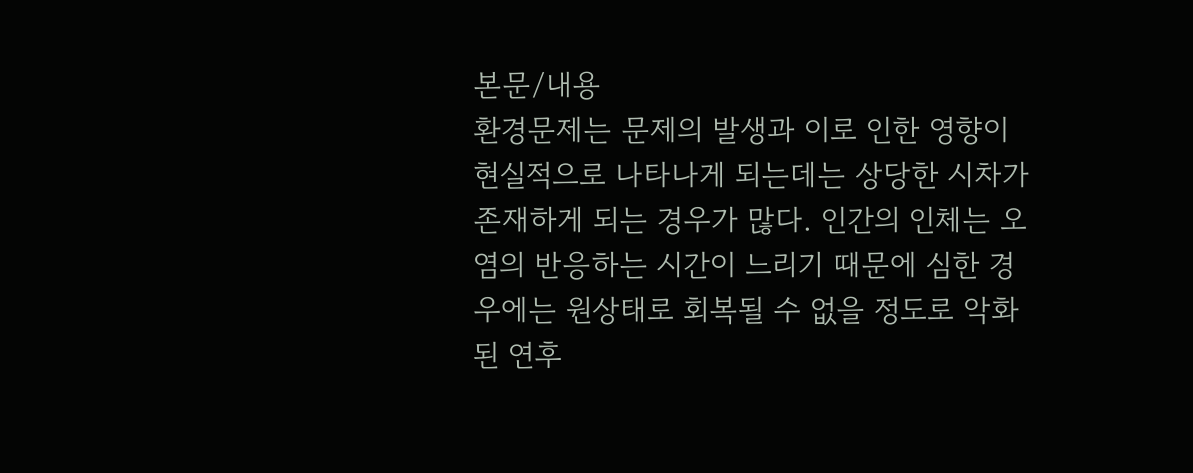본문/내용
환경문제는 문제의 발생과 이로 인한 영향이 현실적으로 나타나게 되는데는 상당한 시차가 존재하게 되는 경우가 많다. 인간의 인체는 오염의 반응하는 시간이 느리기 때문에 심한 경우에는 원상태로 회복될 수 없을 정도로 악화된 연후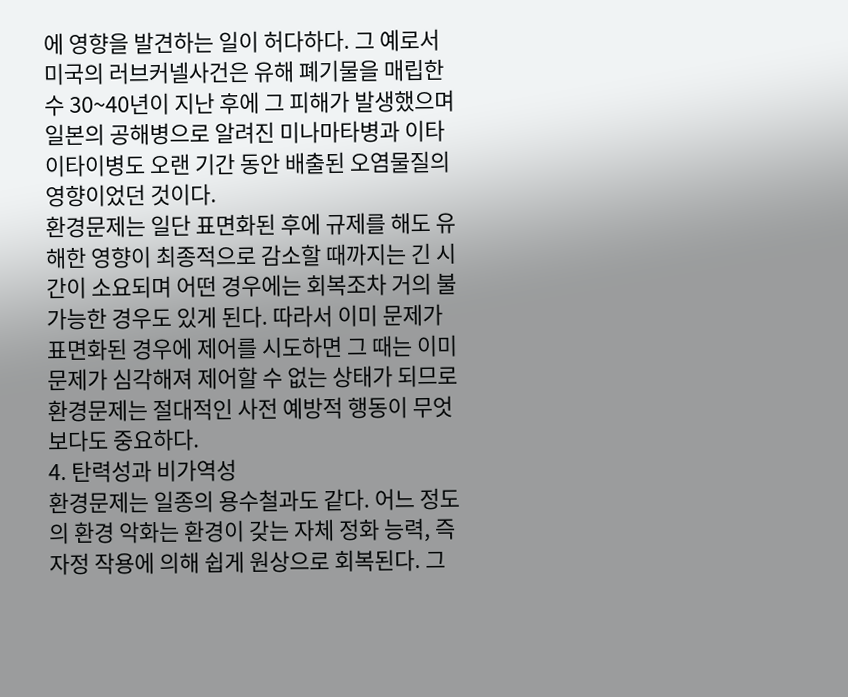에 영향을 발견하는 일이 허다하다. 그 예로서 미국의 러브커넬사건은 유해 폐기물을 매립한 수 30~40년이 지난 후에 그 피해가 발생했으며 일본의 공해병으로 알려진 미나마타병과 이타이타이병도 오랜 기간 동안 배출된 오염물질의 영향이었던 것이다.
환경문제는 일단 표면화된 후에 규제를 해도 유해한 영향이 최종적으로 감소할 때까지는 긴 시간이 소요되며 어떤 경우에는 회복조차 거의 불가능한 경우도 있게 된다. 따라서 이미 문제가 표면화된 경우에 제어를 시도하면 그 때는 이미 문제가 심각해져 제어할 수 없는 상태가 되므로 환경문제는 절대적인 사전 예방적 행동이 무엇보다도 중요하다.
4. 탄력성과 비가역성
환경문제는 일종의 용수철과도 같다. 어느 정도의 환경 악화는 환경이 갖는 자체 정화 능력, 즉 자정 작용에 의해 쉽게 원상으로 회복된다. 그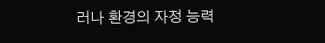러나 환경의 자정 능력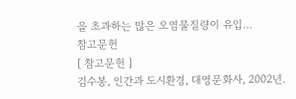을 초과하는 많은 오염물질량이 유입…
참고문헌
[ 참고문헌 ]
김수봉, 인간과 도시환경, 대영문화사, 2002년.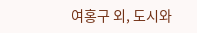여홍구 외, 도시와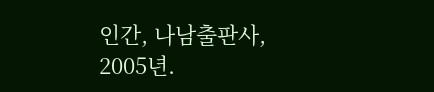인간, 나남출판사, 2005년.